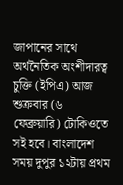জাপানের সাথে অর্থনৈতিক অংশীদারত্ব চুক্তি (ইপিএ) আজ শুক্রবার (৬ ফেব্রুয়ারি) টোকিওতে সই হবে। বাংলাদেশ সময় দুপুর ১২টায় প্রথম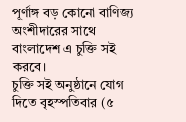পূর্ণাঙ্গ বড় কোনো বাণিজ্য অংশীদারের সাথে বাংলাদেশ এ চুক্তি সই করবে।
চুক্তি সই অনুষ্ঠানে যোগ দিতে বৃহস্পতিবার (৫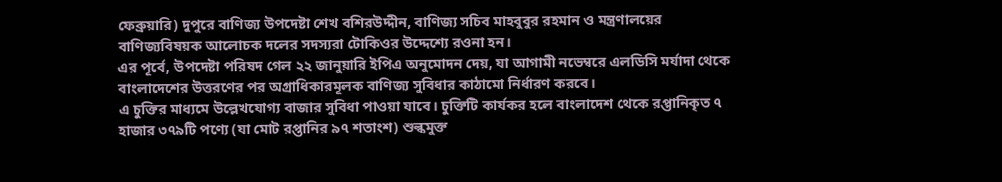ফেব্রুয়ারি) দুপুরে বাণিজ্য উপদেষ্টা শেখ বশিরউদ্দীন, বাণিজ্য সচিব মাহবুবুর রহমান ও মন্ত্রণালয়ের বাণিজ্যবিষয়ক আলোচক দলের সদস্যরা টোকিওর উদ্দেশ্যে রওনা হন।
এর পূর্বে, উপদেষ্টা পরিষদ গেল ২২ জানুয়ারি ইপিএ অনুমোদন দেয়, যা আগামী নভেম্বরে এলডিসি মর্যাদা থেকে বাংলাদেশের উত্তরণের পর অগ্রাধিকারমূলক বাণিজ্য সুবিধার কাঠামো নির্ধারণ করবে।
এ চুক্তির মাধ্যমে উল্লেখযোগ্য বাজার সুবিধা পাওয়া যাবে। চুক্তিটি কার্যকর হলে বাংলাদেশ থেকে রপ্তানিকৃত ৭ হাজার ৩৭৯টি পণ্যে (যা মোট রপ্তানির ৯৭ শতাংশ) শুল্কমুক্ত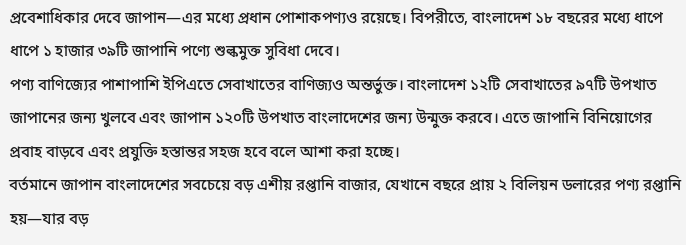প্রবেশাধিকার দেবে জাপান—এর মধ্যে প্রধান পোশাকপণ্যও রয়েছে। বিপরীতে, বাংলাদেশ ১৮ বছরের মধ্যে ধাপে ধাপে ১ হাজার ৩৯টি জাপানি পণ্যে শুল্কমুক্ত সুবিধা দেবে।
পণ্য বাণিজ্যের পাশাপাশি ইপিএতে সেবাখাতের বাণিজ্যও অন্তর্ভুক্ত। বাংলাদেশ ১২টি সেবাখাতের ৯৭টি উপখাত জাপানের জন্য খুলবে এবং জাপান ১২০টি উপখাত বাংলাদেশের জন্য উন্মুক্ত করবে। এতে জাপানি বিনিয়োগের প্রবাহ বাড়বে এবং প্রযুক্তি হস্তান্তর সহজ হবে বলে আশা করা হচ্ছে।
বর্তমানে জাপান বাংলাদেশের সবচেয়ে বড় এশীয় রপ্তানি বাজার, যেখানে বছরে প্রায় ২ বিলিয়ন ডলারের পণ্য রপ্তানি হয়—যার বড়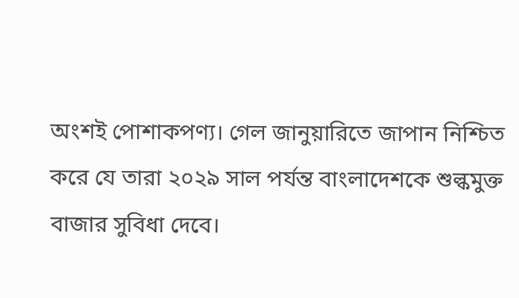অংশই পোশাকপণ্য। গেল জানুয়ারিতে জাপান নিশ্চিত করে যে তারা ২০২৯ সাল পর্যন্ত বাংলাদেশকে শুল্কমুক্ত বাজার সুবিধা দেবে।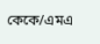কেকে/এমএ